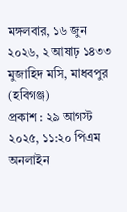মঙ্গলবার, ১৬ জুন ২০২৬, ২ আষাঢ় ১৪৩৩
মুজাহিদ মসি, মাধবপুর (হবিগঞ্জ)
প্রকাশ : ২৯ আগস্ট ২০২৫, ১১:২০ পিএম
অনলাইন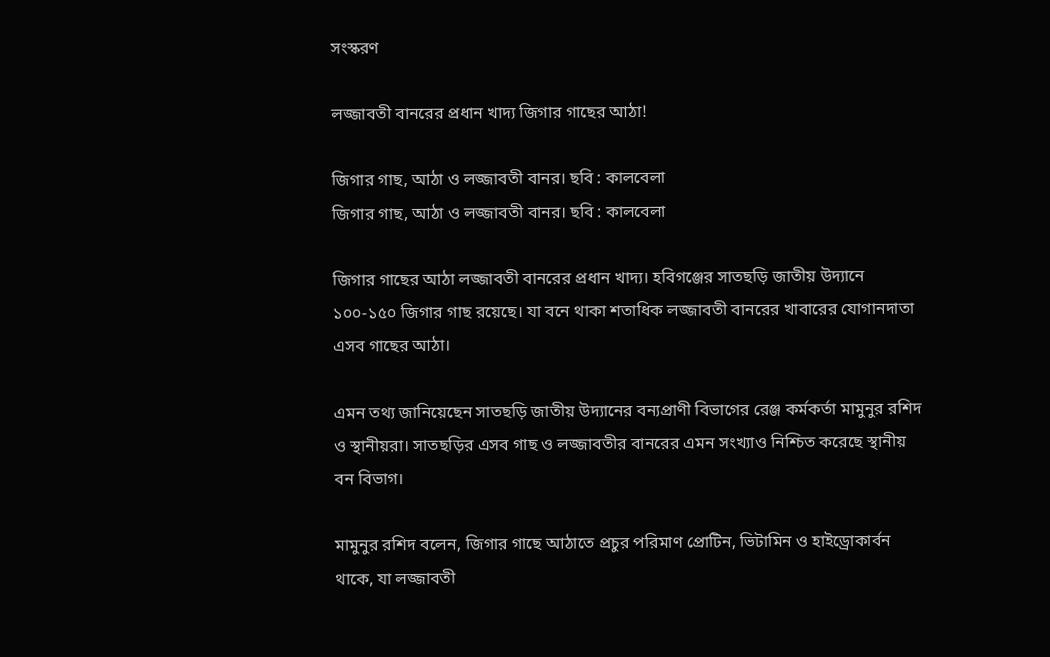সংস্করণ

লজ্জাবতী বানরের প্রধান খাদ্য জিগার গাছের আঠা!

জিগার গাছ, আঠা ও লজ্জাবতী বানর। ছবি : কালবেলা
জিগার গাছ, আঠা ও লজ্জাবতী বানর। ছবি : কালবেলা

জিগার গাছের আঠা লজ্জাবতী বানরের প্রধান খাদ্য। হবিগঞ্জের সাতছড়ি জাতীয় উদ্যানে ১০০-১৫০ জিগার গাছ রয়েছে। যা বনে থাকা শতাধিক লজ্জাবতী বানরের খাবারের যোগানদাতা এসব গাছের আঠা।

এমন তথ্য জানিয়েছেন সাতছড়ি জাতীয় উদ্যানের বন্যপ্রাণী বিভাগের রেঞ্জ কর্মকর্তা মামুনুর রশিদ ও স্থানীয়রা। সাতছড়ির এসব গাছ ও লজ্জাবতীর বানরের এমন সংখ্যাও নিশ্চিত করেছে স্থানীয় বন বিভাগ।

মামুনুর রশিদ বলেন, জিগার গাছে আঠাতে প্রচুর পরিমাণ প্রোটিন, ভিটামিন ও হাইড্রোকার্বন থাকে, যা লজ্জাবতী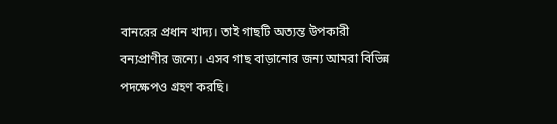বানরের প্রধান খাদ্য। তাই গাছটি অত্যন্ত উপকারী বন্যপ্রাণীর জন্যে। এসব গাছ বাড়ানোর জন্য আমরা বিভিন্ন পদক্ষেপও গ্রহণ করছি।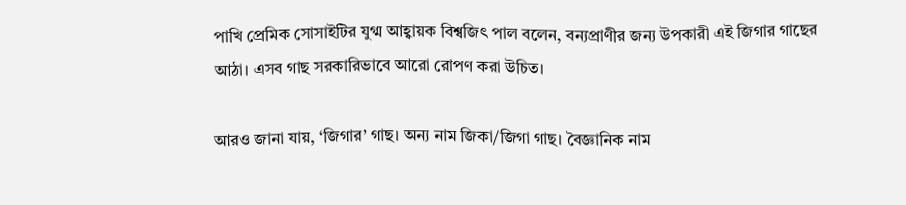পাখি প্রেমিক সোসাইটির যুগ্ম আহ্বায়ক বিশ্বজিৎ পাল বলেন, বন্যপ্রাণীর জন্য উপকারী এই জিগার গাছের আঠা। এসব গাছ সরকারিভাবে আরো রোপণ করা উচিত।

আরও জানা যায়, ‘জিগার’ গাছ। অন্য নাম জিকা/জিগা গাছ। বৈজ্ঞানিক নাম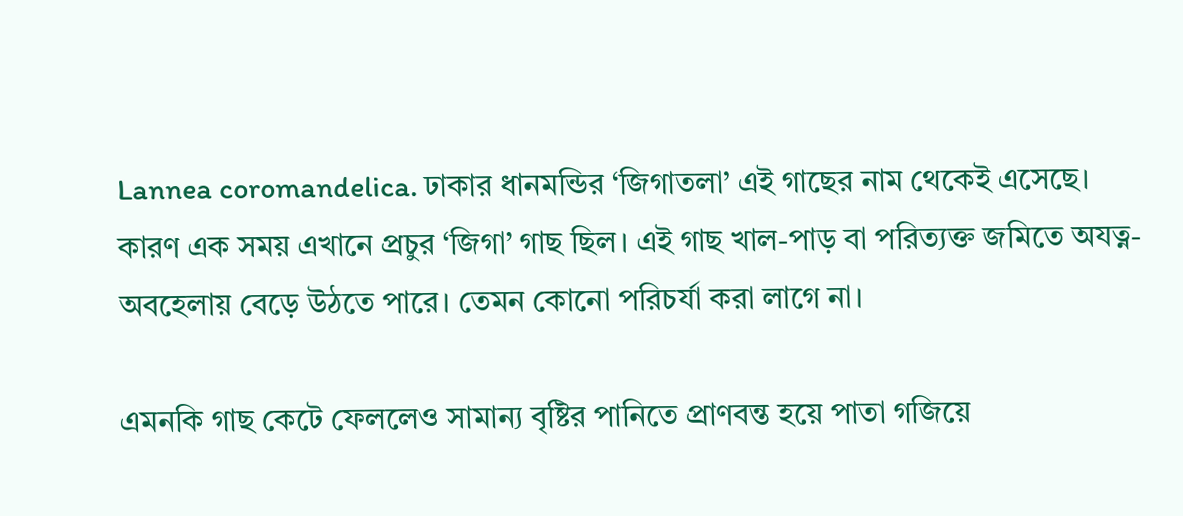Lannea coromandelica. ঢাকার ধানমন্ডির ‘জিগাতলা’ এই গাছের নাম থেকেই এসেছে। কারণ এক সময় এখানে প্রচুর ‘জিগা’ গাছ ছিল। এই গাছ খাল-পাড় বা পরিত্যক্ত জমিতে অযত্ন-অবহেলায় বেড়ে উঠতে পারে। তেমন কোনো পরিচর্যা করা লাগে না।

এমনকি গাছ কেটে ফেললেও সামান্য বৃষ্টির পানিতে প্রাণবন্ত হয়ে পাতা গজিয়ে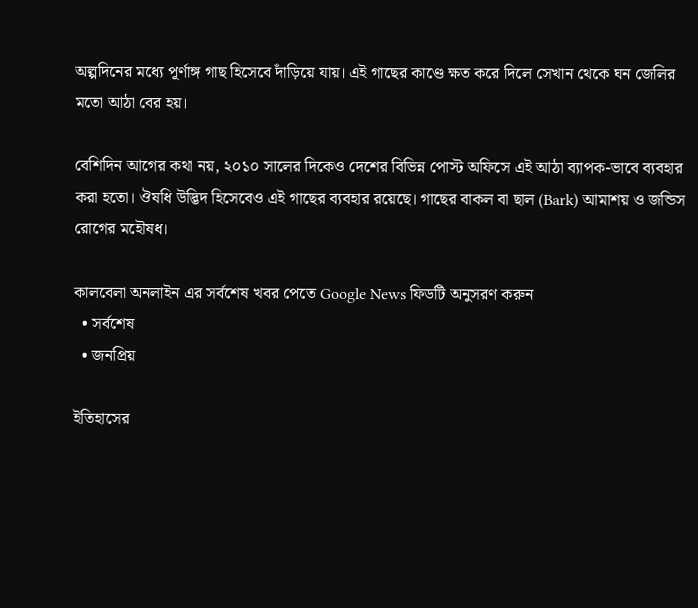অল্পদিনের মধ্যে পূর্ণাঙ্গ গাছ হিসেবে দাঁড়িয়ে যায়। এই গাছের কাণ্ডে ক্ষত করে দিলে সেখান থেকে ঘন জেলির মতো আঠা বের হয়।

বেশিদিন আগের কথা নয়, ২০১০ সালের দিকেও দেশের বিভিন্ন পোস্ট অফিসে এই আঠা ব্যাপক-ভাবে ব্যবহার করা হতো। ঔষধি উদ্ভিদ হিসেবেও এই গাছের ব্যবহার রয়েছে। গাছের বাকল বা ছাল (Bark) আমাশয় ও জন্ডিস রোগের মহৌষধ।

কালবেলা অনলাইন এর সর্বশেষ খবর পেতে Google News ফিডটি অনুসরণ করুন
  • সর্বশেষ
  • জনপ্রিয়

ইতিহাসের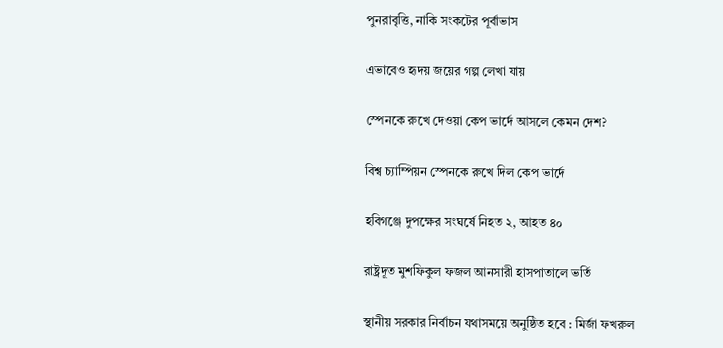পুনরাবৃত্তি, নাকি সংকটের পূর্বাভাস

এভাবেও হৃদয় জয়ের গল্প লেখা যায়

স্পেনকে রুখে দেওয়া কেপ ভার্দে আসলে কেমন দেশ?

বিশ্ব চ্যাম্পিয়ন স্পেনকে রুখে দিল কেপ ভার্দে

হবিগঞ্জে দুপক্ষের সংঘর্ষে নিহত ২, আহত ৪০

রাষ্ট্রদূত মুশফিকুল ফজল আনসারী হাসপাতালে ভর্তি

স্থানীয় সরকার নির্বাচন যথাসময়ে অনুষ্ঠিত হবে : মির্জা ফখরুল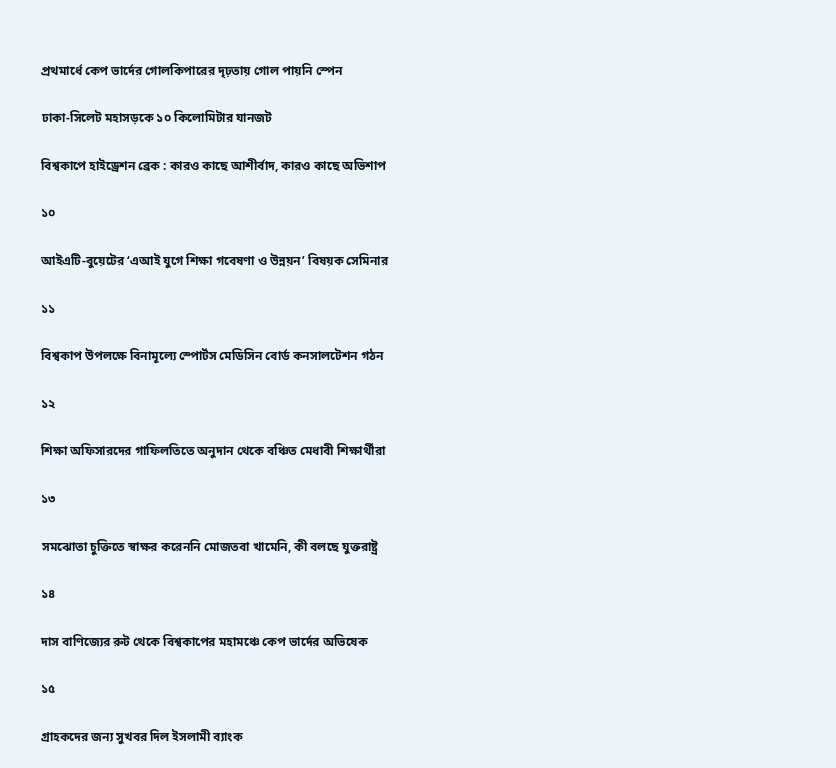প্রথমার্ধে কেপ ভার্দের গোলকিপারের দৃঢ়তায় গোল পায়নি স্পেন

ঢাকা-সিলেট মহাসড়কে ১০ কিলোমিটার যানজট

বিশ্বকাপে হাইড্রেশন ব্রেক : কারও কাছে আশীর্বাদ, কারও কাছে অভিশাপ

১০

আইএটি-বুয়েটের ‘এআই যুগে শিক্ষা গবেষণা ও উন্নয়ন’ বিষয়ক সেমিনার

১১

বিশ্বকাপ উপলক্ষে বিনামূল্যে স্পোর্টস মেডিসিন বোর্ড কনসালটেশন গঠন

১২

শিক্ষা অফিসারদের গাফিলতিতে অনুদান থেকে বঞ্চিত মেধাবী শিক্ষার্থীরা

১৩

সমঝোতা চুক্তিতে স্বাক্ষর করেননি মোজতবা খামেনি, কী বলছে যুক্তরাষ্ট্র

১৪

দাস বাণিজ্যের রুট থেকে বিশ্বকাপের মহামঞ্চে কেপ ভার্দের অভিষেক

১৫

গ্রাহকদের জন্য সুখবর দিল ইসলামী ব্যাংক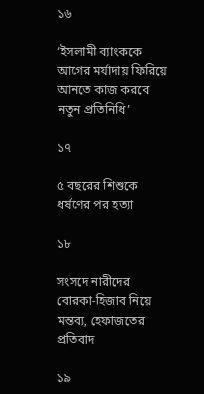১৬

‘ইসলামী ব্যাংককে আগের মর্যাদায় ফিরিয়ে আনতে কাজ করবে নতুন প্রতিনিধি’

১৭

৫ বছরের শিশুকে ধর্ষণের পর হত্যা

১৮

সংসদে নারীদের বোরকা-হিজাব নিয়ে মন্তব্য, হেফাজতের প্রতিবাদ

১৯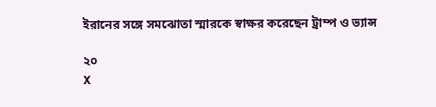ইরানের সঙ্গে সমঝোতা স্মারকে স্বাক্ষর করেছেন ট্রাম্প ও ভ্যান্স

২০
X